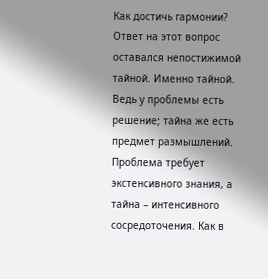Как достичь гармонии? Ответ на этот вопрос оставался непостижимой тайной. Именно тайной. Ведь у проблемы есть решение; тайна же есть предмет размышлений. Проблема требует экстенсивного знания, а тайна – интенсивного сосредоточения. Как в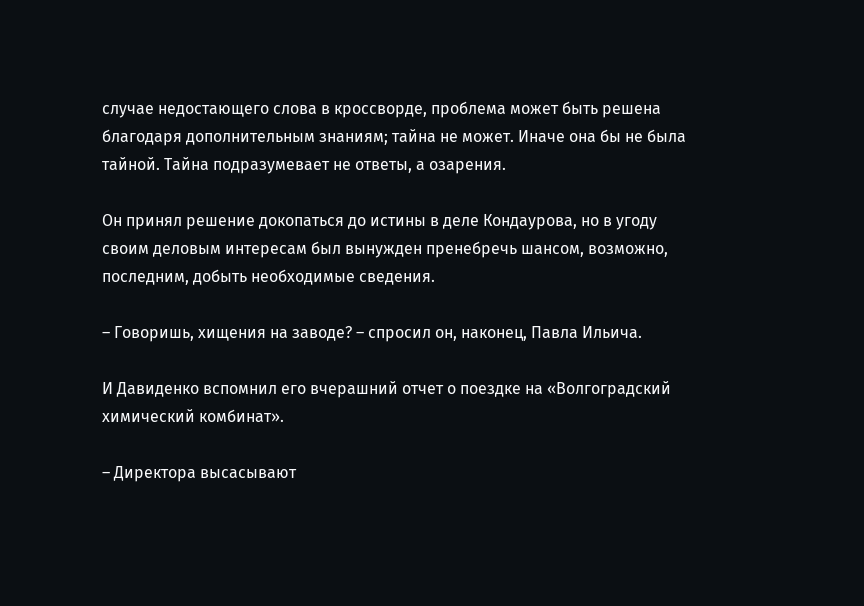случае недостающего слова в кроссворде, проблема может быть решена благодаря дополнительным знаниям; тайна не может. Иначе она бы не была тайной. Тайна подразумевает не ответы, а озарения.

Он принял решение докопаться до истины в деле Кондаурова, но в угоду своим деловым интересам был вынужден пренебречь шансом, возможно, последним, добыть необходимые сведения.

– Говоришь, хищения на заводе? – спросил он, наконец, Павла Ильича.

И Давиденко вспомнил его вчерашний отчет о поездке на «Волгоградский химический комбинат».

– Директора высасывают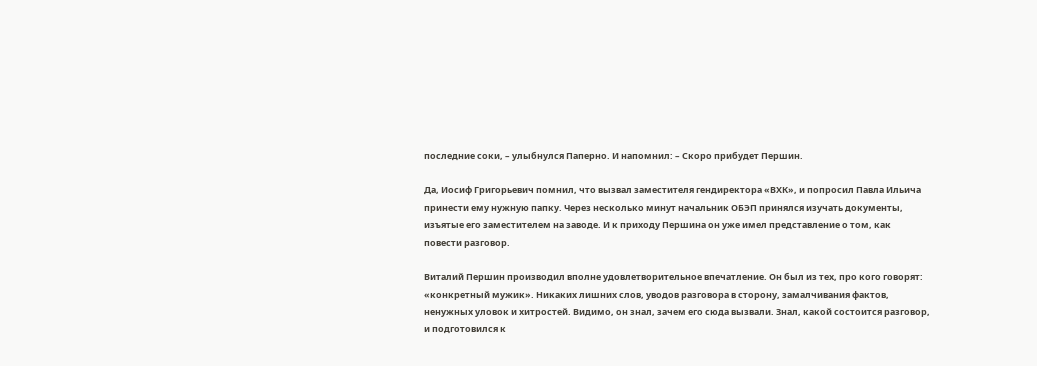последние соки, – улыбнулся Паперно. И напомнил: – Скоро прибудет Першин.

Да, Иосиф Григорьевич помнил, что вызвал заместителя гендиректора «ВХК», и попросил Павла Ильича принести ему нужную папку. Через несколько минут начальник ОБЭП принялся изучать документы, изъятые его заместителем на заводе. И к приходу Першина он уже имел представление о том, как повести разговор.

Виталий Першин производил вполне удовлетворительное впечатление. Он был из тех, про кого говорят: «конкретный мужик». Никаких лишних слов, уводов разговора в сторону, замалчивания фактов, ненужных уловок и хитростей. Видимо, он знал, зачем его сюда вызвали. Знал, какой состоится разговор, и подготовился к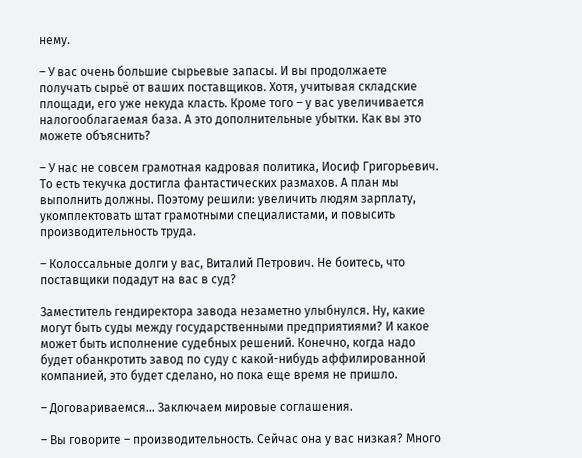нему.

– У вас очень большие сырьевые запасы. И вы продолжаете получать сырьё от ваших поставщиков. Хотя, учитывая складские площади, его уже некуда класть. Кроме того – у вас увеличивается налогооблагаемая база. А это дополнительные убытки. Как вы это можете объяснить?

– У нас не совсем грамотная кадровая политика, Иосиф Григорьевич. То есть текучка достигла фантастических размахов. А план мы выполнить должны. Поэтому решили: увеличить людям зарплату, укомплектовать штат грамотными специалистами, и повысить производительность труда.

– Колоссальные долги у вас, Виталий Петрович. Не боитесь, что поставщики подадут на вас в суд?

Заместитель гендиректора завода незаметно улыбнулся. Ну, какие могут быть суды между государственными предприятиями? И какое может быть исполнение судебных решений. Конечно, когда надо будет обанкротить завод по суду с какой-нибудь аффилированной компанией, это будет сделано, но пока еще время не пришло.

– Договариваемся… Заключаем мировые соглашения.

– Вы говорите – производительность. Сейчас она у вас низкая? Много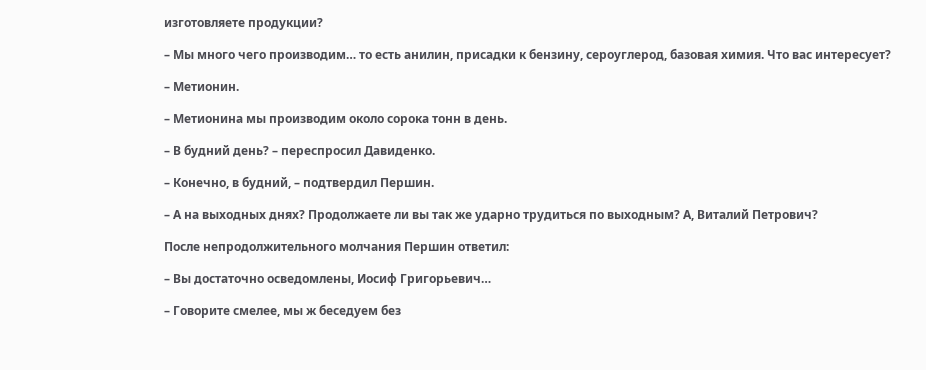изготовляете продукции?

– Мы много чего производим… то есть анилин, присадки к бензину, сероуглерод, базовая химия. Что вас интересует?

– Метионин.

– Метионина мы производим около сорока тонн в день.

– В будний день? – переспросил Давиденко.

– Конечно, в будний, – подтвердил Першин.

– А на выходных днях? Продолжаете ли вы так же ударно трудиться по выходным? А, Виталий Петрович?

После непродолжительного молчания Першин ответил:

– Вы достаточно осведомлены, Иосиф Григорьевич…

– Говорите смелее, мы ж беседуем без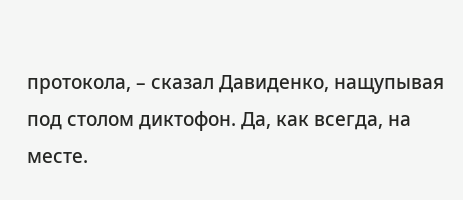протокола, – сказал Давиденко, нащупывая под столом диктофон. Да, как всегда, на месте.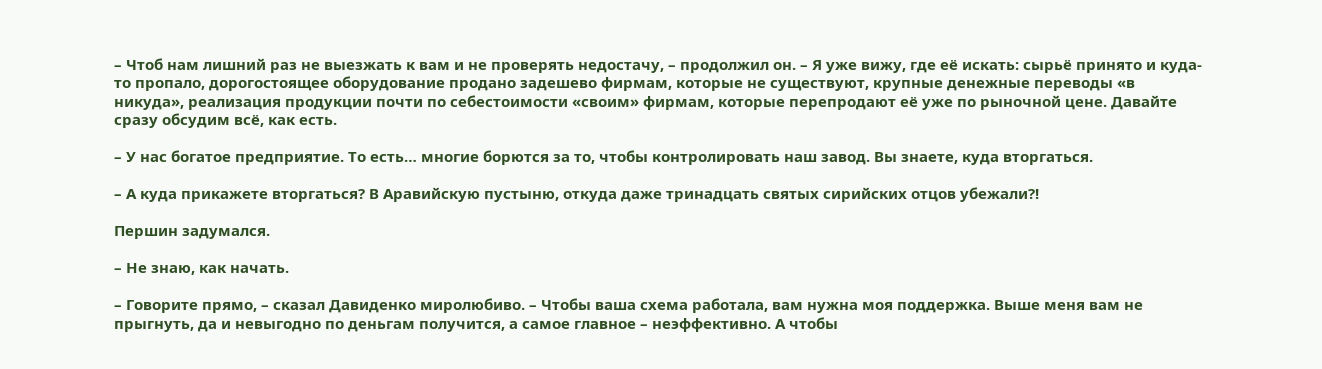– Чтоб нам лишний раз не выезжать к вам и не проверять недостачу, – продолжил он. – Я уже вижу, где её искать: сырьё принято и куда-то пропало, дорогостоящее оборудование продано задешево фирмам, которые не существуют, крупные денежные переводы «в никуда», реализация продукции почти по себестоимости «своим» фирмам, которые перепродают её уже по рыночной цене. Давайте сразу обсудим всё, как есть.

– У нас богатое предприятие. То есть… многие борются за то, чтобы контролировать наш завод. Вы знаете, куда вторгаться.

– А куда прикажете вторгаться? В Аравийскую пустыню, откуда даже тринадцать святых сирийских отцов убежали?!

Першин задумался.

– Не знаю, как начать.

– Говорите прямо, – сказал Давиденко миролюбиво. – Чтобы ваша схема работала, вам нужна моя поддержка. Выше меня вам не прыгнуть, да и невыгодно по деньгам получится, а самое главное – неэффективно. А чтобы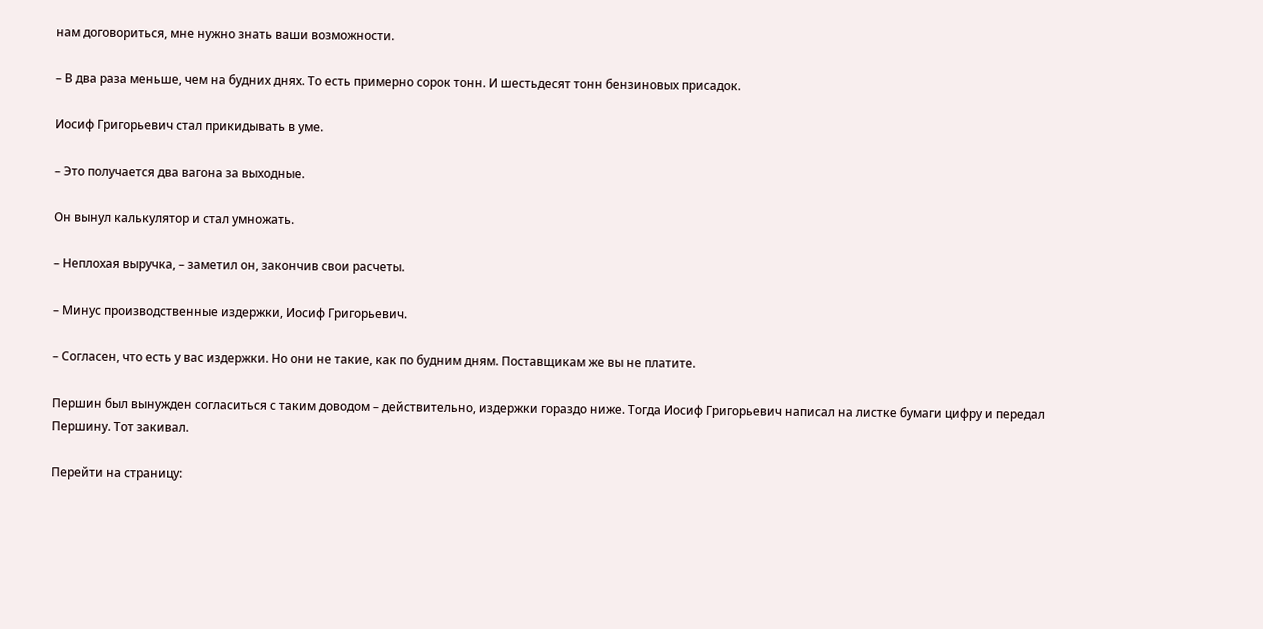нам договориться, мне нужно знать ваши возможности.

– В два раза меньше, чем на будних днях. То есть примерно сорок тонн. И шестьдесят тонн бензиновых присадок.

Иосиф Григорьевич стал прикидывать в уме.

– Это получается два вагона за выходные.

Он вынул калькулятор и стал умножать.

– Неплохая выручка, – заметил он, закончив свои расчеты.

– Минус производственные издержки, Иосиф Григорьевич.

– Согласен, что есть у вас издержки. Но они не такие, как по будним дням. Поставщикам же вы не платите.

Першин был вынужден согласиться с таким доводом – действительно, издержки гораздо ниже. Тогда Иосиф Григорьевич написал на листке бумаги цифру и передал Першину. Тот закивал.

Перейти на страницу: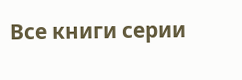Все книги серии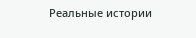Реальные истории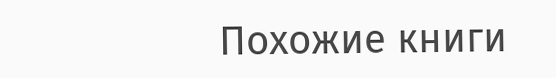Похожие книги